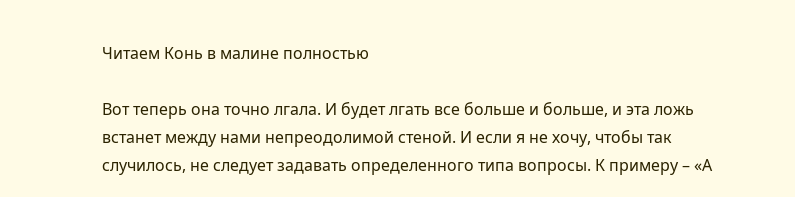Читаем Конь в малине полностью

Вот теперь она точно лгала. И будет лгать все больше и больше, и эта ложь встанет между нами непреодолимой стеной. И если я не хочу, чтобы так случилось, не следует задавать определенного типа вопросы. К примеру – «А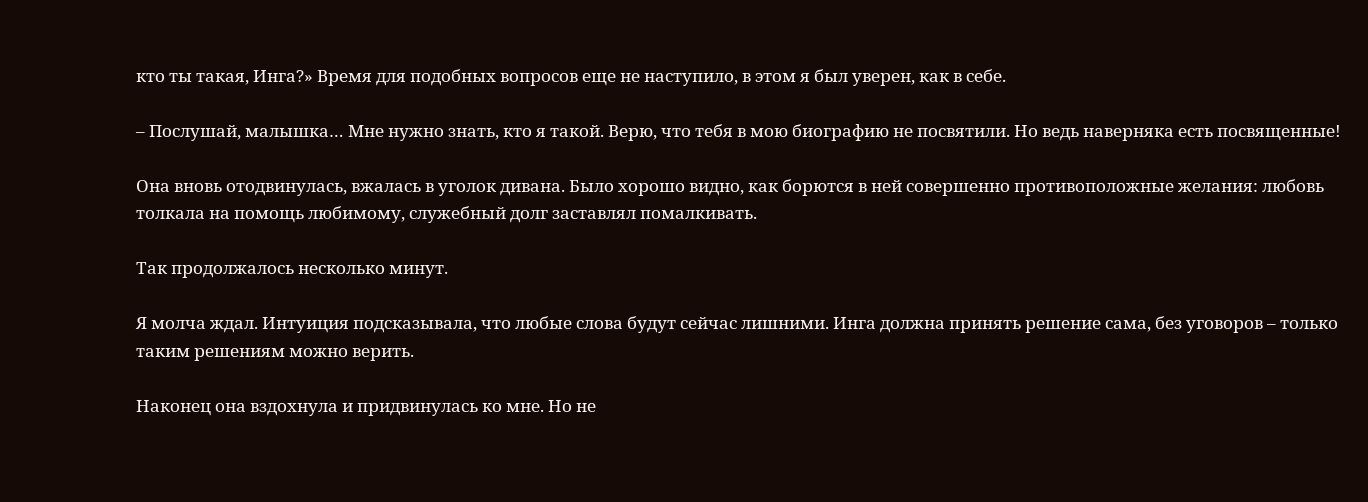кто ты такая, Инга?» Время для подобных вопросов еще не наступило, в этом я был уверен, как в себе.

– Послушай, малышка… Мне нужно знать, кто я такой. Верю, что тебя в мою биографию не посвятили. Но ведь наверняка есть посвященные!

Она вновь отодвинулась, вжалась в уголок дивана. Было хорошо видно, как борются в ней совершенно противоположные желания: любовь толкала на помощь любимому, служебный долг заставлял помалкивать.

Так продолжалось несколько минут.

Я молча ждал. Интуиция подсказывала, что любые слова будут сейчас лишними. Инга должна принять решение сама, без уговоров – только таким решениям можно верить.

Наконец она вздохнула и придвинулась ко мне. Но не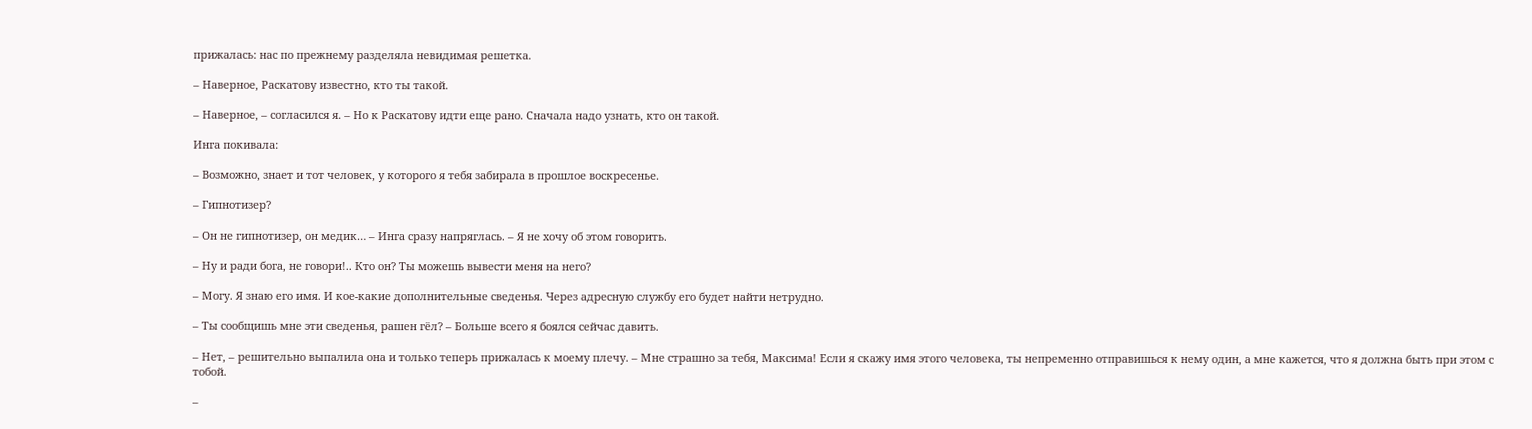прижалась: нас по прежнему разделяла невидимая решетка.

– Наверное, Раскатову известно, кто ты такой.

– Наверное, – согласился я. – Но к Раскатову идти еще рано. Сначала надо узнать, кто он такой.

Инга покивала:

– Возможно, знает и тот человек, у которого я тебя забирала в прошлое воскресенье.

– Гипнотизер?

– Он не гипнотизер, он медик… – Инга сразу напряглась. – Я не хочу об этом говорить.

– Ну и ради бога, не говори!.. Кто он? Ты можешь вывести меня на него?

– Могу. Я знаю его имя. И кое-какие дополнительные сведенья. Через адресную службу его будет найти нетрудно.

– Ты сообщишь мне эти сведенья, рашен гёл? – Больше всего я боялся сейчас давить.

– Нет, – решительно выпалила она и только теперь прижалась к моему плечу. – Мне страшно за тебя, Максима! Если я скажу имя этого человека, ты непременно отправишься к нему один, а мне кажется, что я должна быть при этом с тобой.

–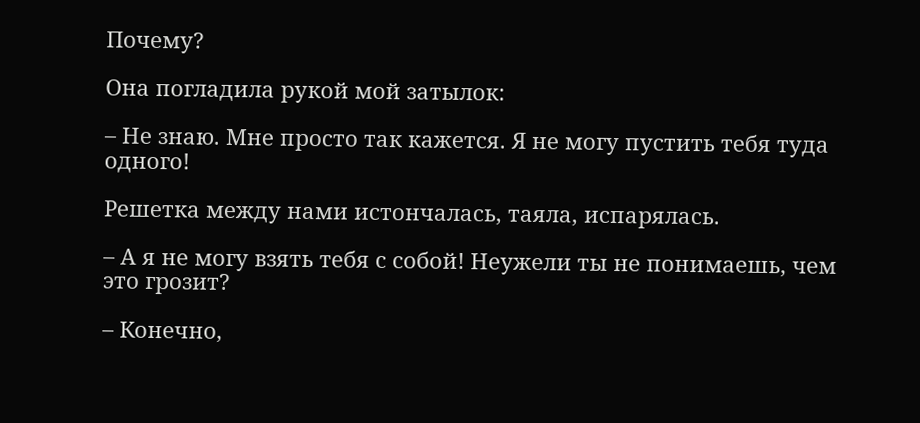Почему?

Она погладила рукой мой затылок:

– Не знаю. Мне просто так кажется. Я не могу пустить тебя туда одного!

Решетка между нами истончалась, таяла, испарялась.

– А я не могу взять тебя с собой! Неужели ты не понимаешь, чем это грозит?

– Конечно,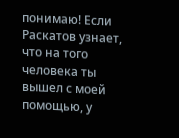понимаю! Если Раскатов узнает, что на того человека ты вышел с моей помощью, у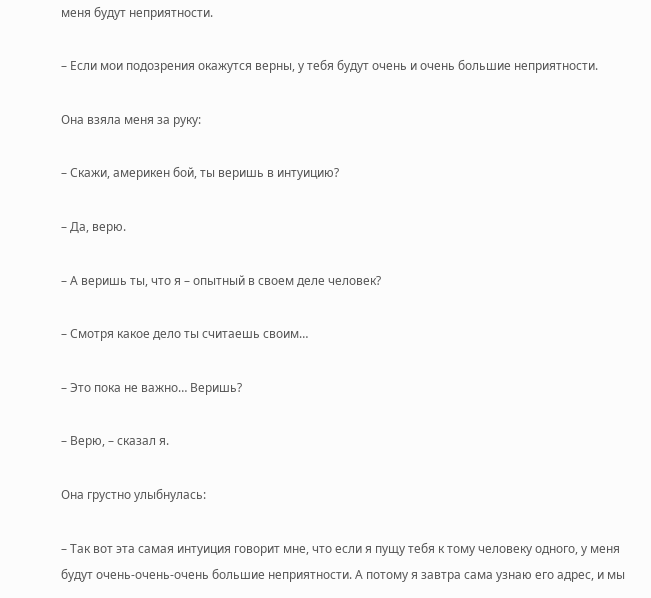меня будут неприятности.

– Если мои подозрения окажутся верны, у тебя будут очень и очень большие неприятности.

Она взяла меня за руку:

– Скажи, америкен бой, ты веришь в интуицию?

– Да, верю.

– А веришь ты, что я – опытный в своем деле человек?

– Смотря какое дело ты считаешь своим…

– Это пока не важно… Веришь?

– Верю, – сказал я.

Она грустно улыбнулась:

– Так вот эта самая интуиция говорит мне, что если я пущу тебя к тому человеку одного, у меня будут очень-очень-очень большие неприятности. А потому я завтра сама узнаю его адрес, и мы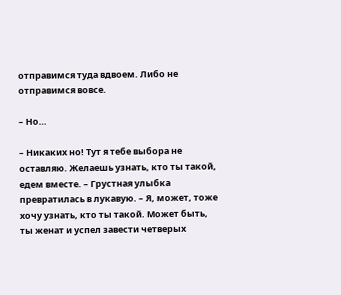отправимся туда вдвоем. Либо не отправимся вовсе.

– Но…

– Никаких но! Тут я тебе выбора не оставляю. Желаешь узнать, кто ты такой, едем вместе. – Грустная улыбка превратилась в лукавую. – Я, может, тоже хочу узнать, кто ты такой. Может быть, ты женат и успел завести четверых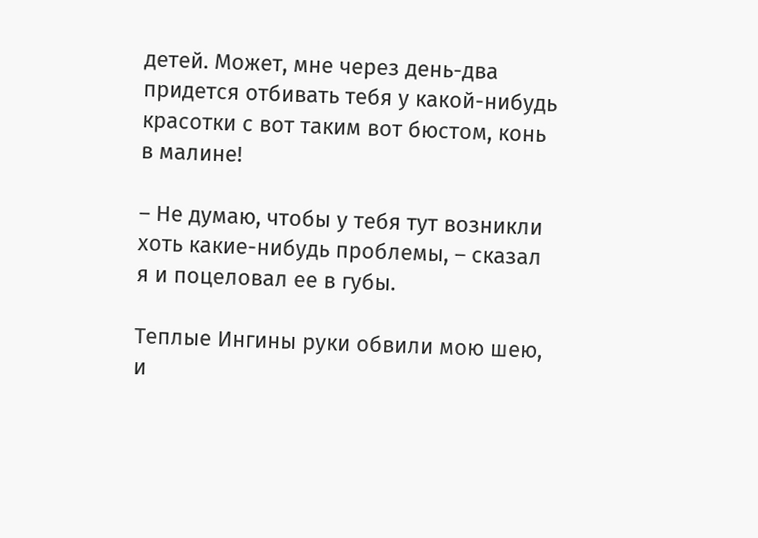детей. Может, мне через день-два придется отбивать тебя у какой-нибудь красотки с вот таким вот бюстом, конь в малине!

– Не думаю, чтобы у тебя тут возникли хоть какие-нибудь проблемы, – сказал я и поцеловал ее в губы.

Теплые Ингины руки обвили мою шею, и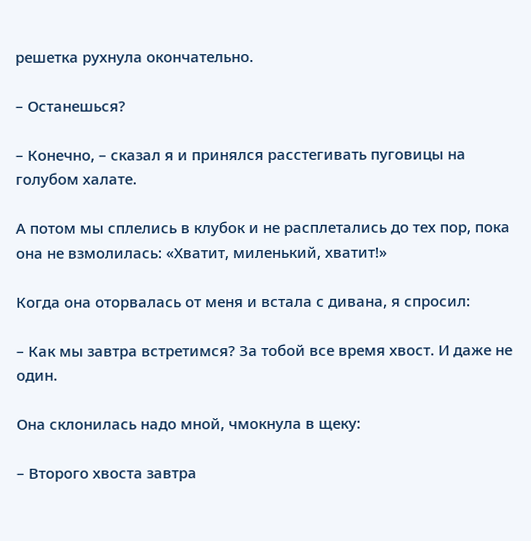решетка рухнула окончательно.

– Останешься?

– Конечно, – сказал я и принялся расстегивать пуговицы на голубом халате.

А потом мы сплелись в клубок и не расплетались до тех пор, пока она не взмолилась: «Хватит, миленький, хватит!»

Когда она оторвалась от меня и встала с дивана, я спросил:

– Как мы завтра встретимся? За тобой все время хвост. И даже не один.

Она склонилась надо мной, чмокнула в щеку:

– Второго хвоста завтра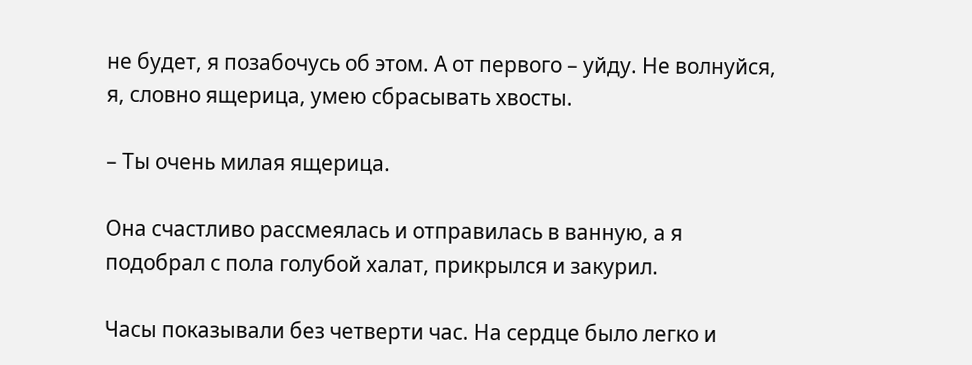не будет, я позабочусь об этом. А от первого – уйду. Не волнуйся, я, словно ящерица, умею сбрасывать хвосты.

– Ты очень милая ящерица.

Она счастливо рассмеялась и отправилась в ванную, а я подобрал с пола голубой халат, прикрылся и закурил.

Часы показывали без четверти час. На сердце было легко и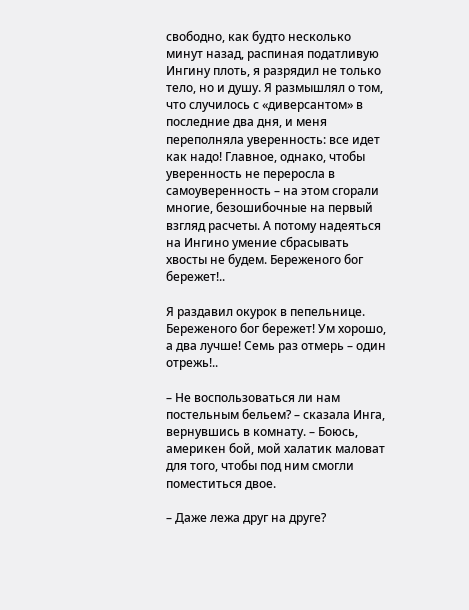свободно, как будто несколько минут назад, распиная податливую Ингину плоть, я разрядил не только тело, но и душу. Я размышлял о том, что случилось с «диверсантом» в последние два дня, и меня переполняла уверенность: все идет как надо! Главное, однако, чтобы уверенность не переросла в самоуверенность – на этом сгорали многие, безошибочные на первый взгляд расчеты. А потому надеяться на Ингино умение сбрасывать хвосты не будем. Береженого бог бережет!..

Я раздавил окурок в пепельнице. Береженого бог бережет! Ум хорошо, а два лучше! Семь раз отмерь – один отрежь!..

– Не воспользоваться ли нам постельным бельем? – сказала Инга, вернувшись в комнату. – Боюсь, америкен бой, мой халатик маловат для того, чтобы под ним смогли поместиться двое.

– Даже лежа друг на друге?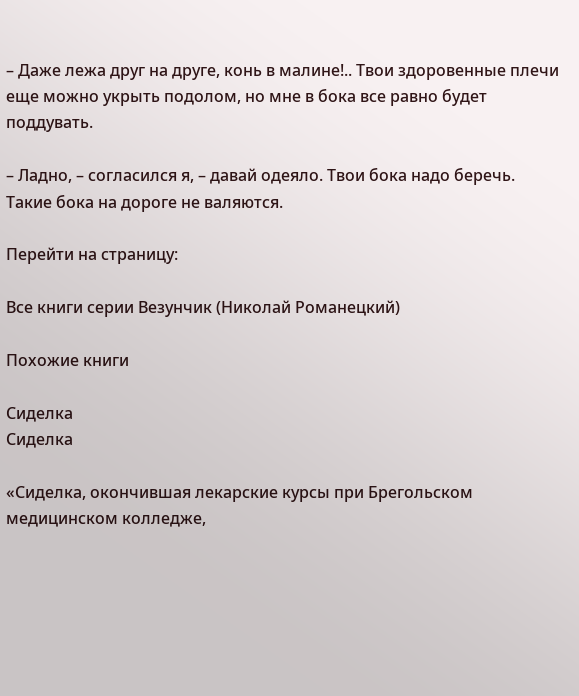– Даже лежа друг на друге, конь в малине!.. Твои здоровенные плечи еще можно укрыть подолом, но мне в бока все равно будет поддувать.

– Ладно, – согласился я, – давай одеяло. Твои бока надо беречь. Такие бока на дороге не валяются.

Перейти на страницу:

Все книги серии Везунчик (Николай Романецкий)

Похожие книги

Сиделка
Сиделка

«Сиделка, окончившая лекарские курсы при Брегольском медицинском колледже,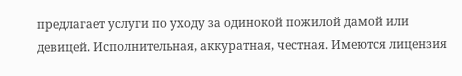предлагает услуги по уходу за одинокой пожилой дамой или девицей. Исполнительная, аккуратная, честная. Имеются лицензия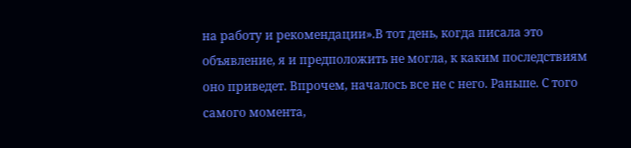на работу и рекомендации».В тот день, когда писала это объявление, я и предположить не могла, к каким последствиям оно приведет. Впрочем, началось все не с него. Раньше. С того самого момента,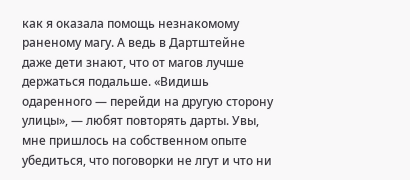как я оказала помощь незнакомому раненому магу. А ведь в Дартштейне даже дети знают, что от магов лучше держаться подальше. «Видишь одаренного — перейди на другую сторону улицы», — любят повторять дарты. Увы, мне пришлось на собственном опыте убедиться, что поговорки не лгут и что ни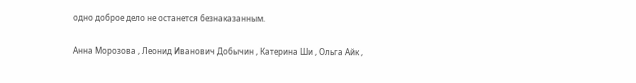одно доброе дело не останется безнаказанным.

Анна Морозова , Леонид Иванович Добычин , Катерина Ши , Ольга Айк ,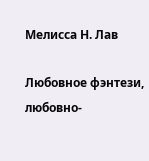Мелисса Н. Лав

Любовное фэнтези, любовно-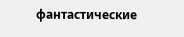фантастические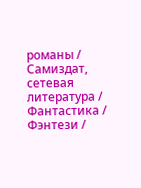романы / Самиздат, сетевая литература / Фантастика / Фэнтези /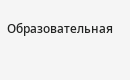Образовательная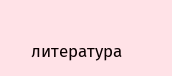литература